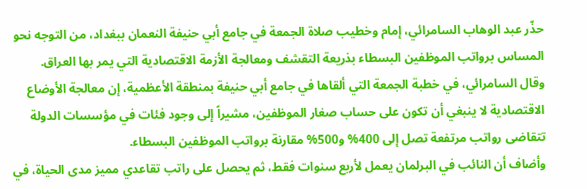حذّر عبد الوهاب السامرائي، إمام وخطيب صلاة الجمعة في جامع أبي حنيفة النعمان ببغداد، من التوجه نحو المساس برواتب الموظفين البسطاء بذريعة التقشف ومعالجة الأزمة الاقتصادية التي يمر بها العراق.
وقال السامرائي، في خطبة الجمعة التي ألقاها في جامع أبي حنيفة بمنطقة الأعظمية، إن معالجة الأوضاع الاقتصادية لا ينبغي أن تكون على حساب صغار الموظفين، مشيراً إلى وجود فئات في مؤسسات الدولة تتقاضى رواتب مرتفعة تصل إلى 400% و500% مقارنة برواتب الموظفين البسطاء.
وأضاف أن النائب في البرلمان يعمل لأربع سنوات فقط، ثم يحصل على راتب تقاعدي مميز مدى الحياة، في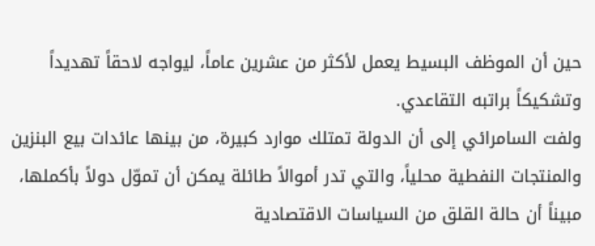حين أن الموظف البسيط يعمل لأكثر من عشرين عاماً، ليواجه لاحقاً تهديداً وتشكيكاً براتبه التقاعدي.
ولفت السامرائي إلى أن الدولة تمتلك موارد كبيرة، من بينها عائدات بيع البنزين والمنتجات النفطية محلياً، والتي تدر أموالاً طائلة يمكن أن تموّل دولاً بأكملها، مبيناً أن حالة القلق من السياسات الاقتصادية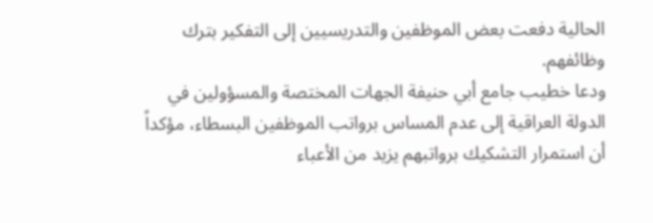الحالية دفعت بعض الموظفين والتدريسيين إلى التفكير بترك وظائفهم.
ودعا خطيب جامع أبي حنيفة الجهات المختصة والمسؤولين في الدولة العراقية إلى عدم المساس برواتب الموظفين البسطاء، مؤكداً أن استمرار التشكيك برواتبهم يزيد من الأعباء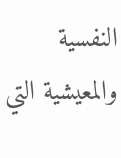النفسية والمعيشية التي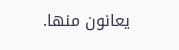يعانون منها.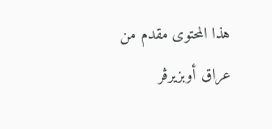هذا المحتوى مقدم من عراق أوبزيرڤر